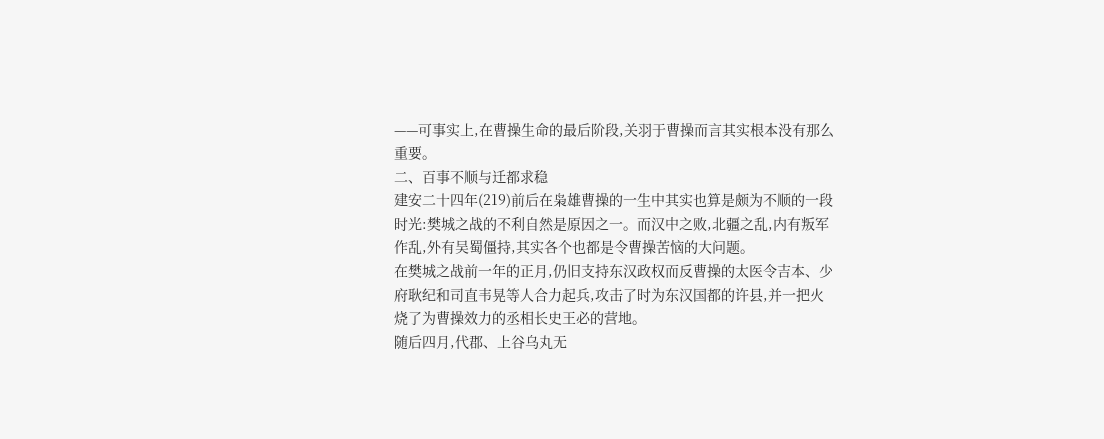——可事实上,在曹操生命的最后阶段,关羽于曹操而言其实根本没有那么重要。
二、百事不顺与迁都求稳
建安二十四年(219)前后在枭雄曹操的一生中其实也算是颇为不顺的一段时光:樊城之战的不利自然是原因之一。而汉中之败,北疆之乱,内有叛军作乱,外有吴蜀僵持,其实各个也都是令曹操苦恼的大问题。
在樊城之战前一年的正月,仍旧支持东汉政权而反曹操的太医令吉本、少府耿纪和司直韦晃等人合力起兵,攻击了时为东汉国都的许县,并一把火烧了为曹操效力的丞相长史王必的营地。
随后四月,代郡、上谷乌丸无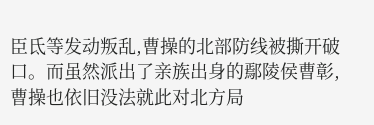臣氐等发动叛乱,曹操的北部防线被撕开破口。而虽然派出了亲族出身的鄢陵侯曹彰,曹操也依旧没法就此对北方局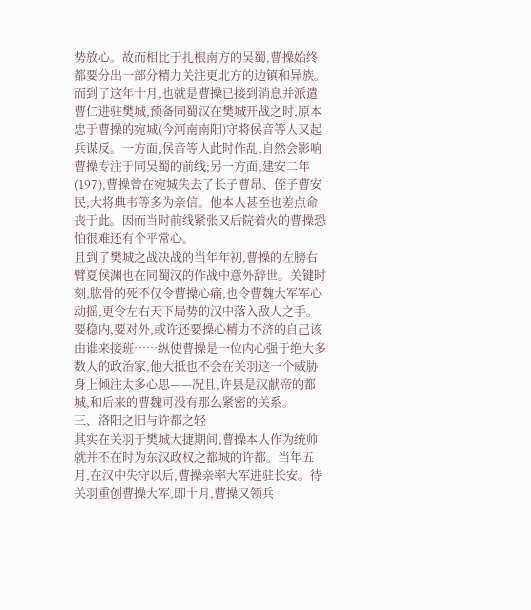势放心。故而相比于扎根南方的吴蜀,曹操始终都要分出一部分精力关注更北方的边镇和异族。
而到了这年十月,也就是曹操已接到消息并派遣曹仁进驻樊城,预备同蜀汉在樊城开战之时,原本忠于曹操的宛城(今河南南阳)守将侯音等人又起兵谋反。一方面,侯音等人此时作乱,自然会影响曹操专注于同吴蜀的前线;另一方面,建安二年(197),曹操曾在宛城失去了长子曹昂、侄子曹安民,大将典韦等多为亲信。他本人甚至也差点命丧于此。因而当时前线紧张又后院着火的曹操恐怕很难还有个平常心。
且到了樊城之战决战的当年年初,曹操的左膀右臂夏侯渊也在同蜀汉的作战中意外辞世。关键时刻,肱骨的死不仅令曹操心痛,也令曹魏大军军心动摇,更令左右天下局势的汉中落入敌人之手。
要稳内,要对外,或许还要操心精力不济的自己该由谁来接班……纵使曹操是一位内心强于绝大多数人的政治家,他大抵也不会在关羽这一个威胁身上倾注太多心思——况且,许县是汉献帝的都城,和后来的曹魏可没有那么紧密的关系。
三、洛阳之旧与许都之轻
其实在关羽于樊城大捷期间,曹操本人作为统帅就并不在时为东汉政权之都城的许都。当年五月,在汉中失守以后,曹操亲率大军进驻长安。待关羽重创曹操大军,即十月,曹操又领兵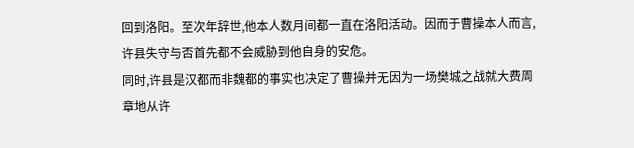回到洛阳。至次年辞世,他本人数月间都一直在洛阳活动。因而于曹操本人而言,许县失守与否首先都不会威胁到他自身的安危。
同时,许县是汉都而非魏都的事实也决定了曹操并无因为一场樊城之战就大费周章地从许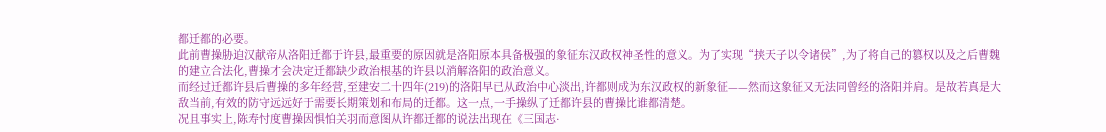都迁都的必要。
此前曹操胁迫汉献帝从洛阳迁都于许县,最重要的原因就是洛阳原本具备极强的象征东汉政权神圣性的意义。为了实现“挟天子以令诸侯”,为了将自己的篡权以及之后曹魏的建立合法化,曹操才会决定迁都缺少政治根基的许县以消解洛阳的政治意义。
而经过迁都许县后曹操的多年经营,至建安二十四年(219)的洛阳早已从政治中心淡出,许都则成为东汉政权的新象征——然而这象征又无法同曾经的洛阳并肩。是故若真是大敌当前,有效的防守远远好于需要长期策划和布局的迁都。这一点,一手操纵了迁都许县的曹操比谁都清楚。
况且事实上,陈寿忖度曹操因惧怕关羽而意图从许都迁都的说法出现在《三国志·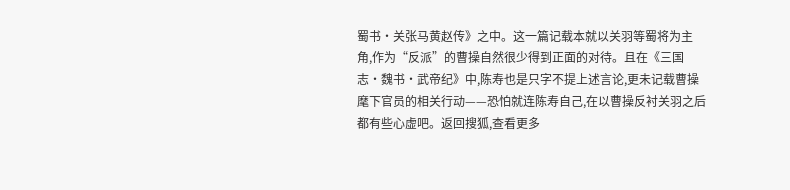蜀书·关张马黄赵传》之中。这一篇记载本就以关羽等蜀将为主角,作为“反派”的曹操自然很少得到正面的对待。且在《三国志·魏书·武帝纪》中,陈寿也是只字不提上述言论,更未记载曹操麾下官员的相关行动——恐怕就连陈寿自己,在以曹操反衬关羽之后都有些心虚吧。返回搜狐,查看更多